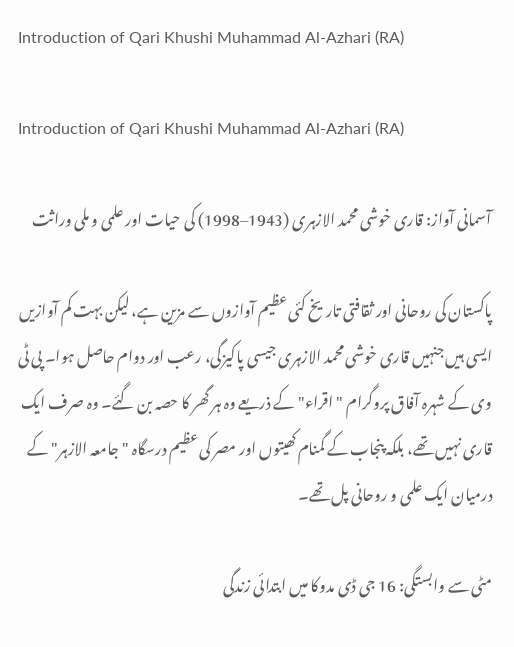Introduction of Qari Khushi Muhammad Al-Azhari (RA)

Introduction of Qari Khushi Muhammad Al-Azhari (RA)

آسمانی آواز: قاری خوشی محمد الازہری (1943–1998) کی حیات اور علمی و ملی وراثت

پاکستان کی روحانی اور ثقافتی تاریخ کئی عظیم آوازوں سے مزین ہے، لیکن بہت کم آوازیں ایسی ہیں جنہیں قاری خوشی محمد الازہری جیسی پاکیزگی، رعب اور دوام حاصل ہوا۔ پی ٹی وی کے شہرہ آفاق پروگرام "اقراء" کے ذریعے وہ ہر گھر کا حصہ بن گئے۔ وہ صرف ایک قاری نہیں تھے، بلکہ پنجاب کے گمنام کھیتوں اور مصر کی عظیم درسگاہ "جامعہ الازہر" کے درمیان ایک علمی و روحانی پل تھے۔

مٹی سے وابستگی: 16 جی ڈی مدوکا میں ابتدائی زندگی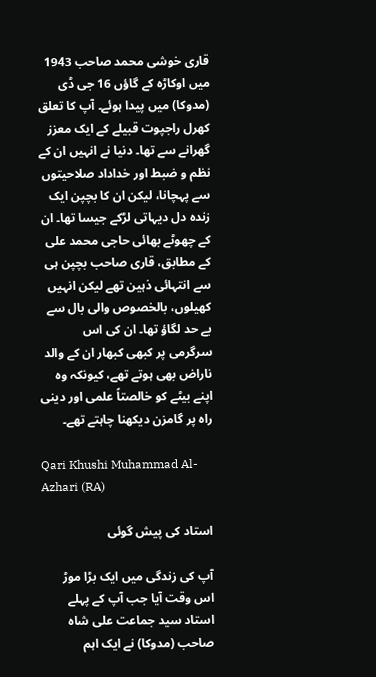قاری خوشی محمد صاحب 1943 میں اوکاڑہ کے گاؤں 16 جی ڈی (مدوکا) میں پیدا ہوئے۔ آپ کا تعلق کھرل راجپوت قبیلے کے ایک معزز گھرانے سے تھا۔ دنیا نے انہیں ان کے نظم و ضبط اور خداداد صلاحیتوں سے پہچانا، لیکن ان کا بچپن ایک زندہ دل دیہاتی لڑکے جیسا تھا۔ ان کے چھوٹے بھائی حاجی محمد علی کے مطابق، قاری صاحب بچپن ہی سے انتہائی ذہین تھے لیکن انہیں کھیلوں، بالخصوص والی بال سے بے حد لگاؤ تھا۔ ان کی اس سرگرمی پر کبھی کبھار ان کے والد ناراض بھی ہوتے تھے، کیونکہ وہ اپنے بیٹے کو خالصتاً علمی اور دینی راہ پر گامزن دیکھنا چاہتے تھے۔

Qari Khushi Muhammad Al-Azhari (RA)

استاد کی پیش گوئی

آپ کی زندگی میں ایک بڑا موڑ اس وقت آیا جب آپ کے پہلے استاد سید جماعت علی شاہ صاحب (مدوکا) نے ایک اہم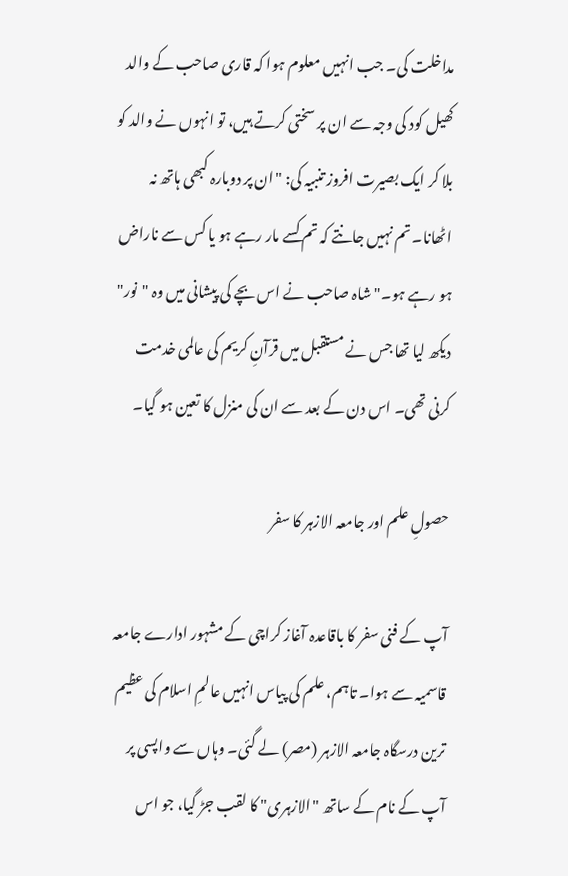مداخلت کی۔ جب انہیں معلوم ہوا کہ قاری صاحب کے والد کھیل کود کی وجہ سے ان پر سختی کرتے ہیں، تو انہوں نے والد کو بلا کر ایک بصیرت افروز تنبیہ کی: "ان پر دوبارہ کبھی ہاتھ نہ اٹھانا۔ تم نہیں جانتے کہ تم کسے مار رہے ہو یا کس سے ناراض ہو رہے ہو۔" شاہ صاحب نے اس بچے کی پیشانی میں وہ "نور" دیکھ لیا تھا جس نے مستقبل میں قرآنِ کریم کی عالمی خدمت کرنی تھی۔ اس دن کے بعد سے ان کی منزل کا تعین ہو گیا۔

حصولِ علم اور جامعہ الازہر کا سفر

آپ کے فنی سفر کا باقاعدہ آغاز کراچی کے مشہور ادارے جامعہ قاسمیہ سے ہوا۔ تاہم، علم کی پیاس انہیں عالمِ اسلام کی عظیم ترین درسگاہ جامعہ الازہر (مصر) لے گئی۔ وہاں سے واپسی پر آپ کے نام کے ساتھ "الازہری" کا لقب جڑ گیا، جو اس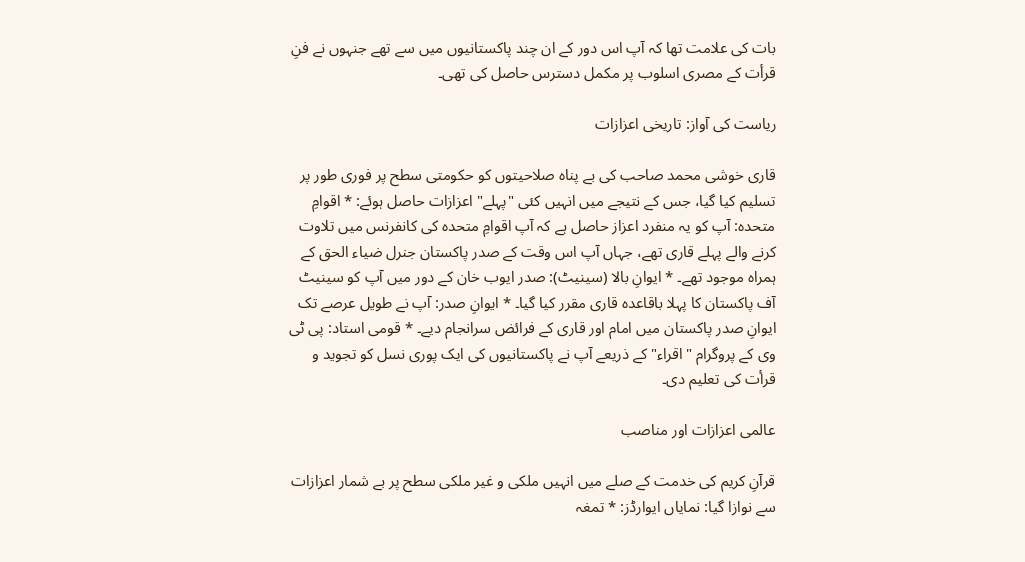بات کی علامت تھا کہ آپ اس دور کے ان چند پاکستانیوں میں سے تھے جنہوں نے فنِ قرأت کے مصری اسلوب پر مکمل دسترس حاصل کی تھی۔

ریاست کی آواز: تاریخی اعزازات

قاری خوشی محمد صاحب کی بے پناہ صلاحیتوں کو حکومتی سطح پر فوری طور پر تسلیم کیا گیا، جس کے نتیجے میں انہیں کئی "پہلے" اعزازات حاصل ہوئے: * اقوامِ متحدہ: آپ کو یہ منفرد اعزاز حاصل ہے کہ آپ اقوامِ متحدہ کی کانفرنس میں تلاوت کرنے والے پہلے قاری تھے، جہاں آپ اس وقت کے صدر پاکستان جنرل ضیاء الحق کے ہمراہ موجود تھے۔ * ایوانِ بالا (سینیٹ): صدر ایوب خان کے دور میں آپ کو سینیٹ آف پاکستان کا پہلا باقاعدہ قاری مقرر کیا گیا۔ * ایوانِ صدر: آپ نے طویل عرصے تک ایوانِ صدر پاکستان میں امام اور قاری کے فرائض سرانجام دیے۔ * قومی استاد: پی ٹی وی کے پروگرام "اقراء" کے ذریعے آپ نے پاکستانیوں کی ایک پوری نسل کو تجوید و قرأت کی تعلیم دی۔

عالمی اعزازات اور مناصب

قرآنِ کریم کی خدمت کے صلے میں انہیں ملکی و غیر ملکی سطح پر بے شمار اعزازات سے نوازا گیا: نمایاں ایوارڈز: * تمغہ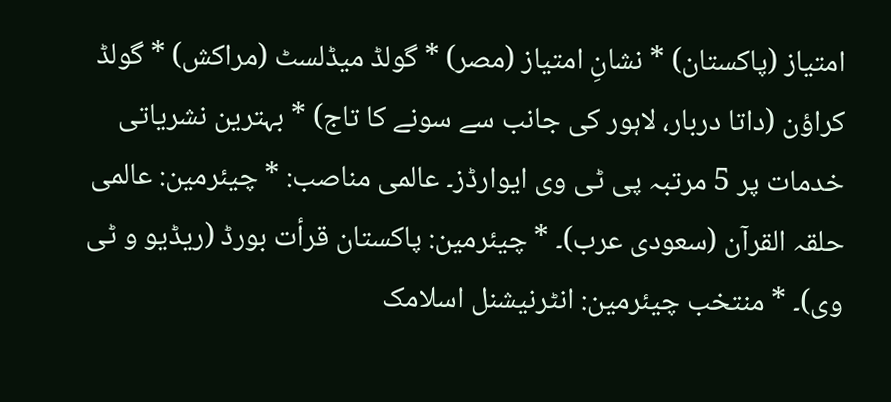امتیاز (پاکستان) * نشانِ امتیاز (مصر) * گولڈ میڈلسٹ (مراکش) * گولڈ کراؤن (داتا دربار، لاہور کی جانب سے سونے کا تاج) * بہترین نشریاتی خدمات پر 5 مرتبہ پی ٹی وی ایوارڈز۔ عالمی مناصب: * چیئرمین: عالمی حلقہ القرآن (سعودی عرب)۔ * چیئرمین: پاکستان قرأت بورڈ (ریڈیو و ٹی وی)۔ * منتخب چیئرمین: انٹرنیشنل اسلامک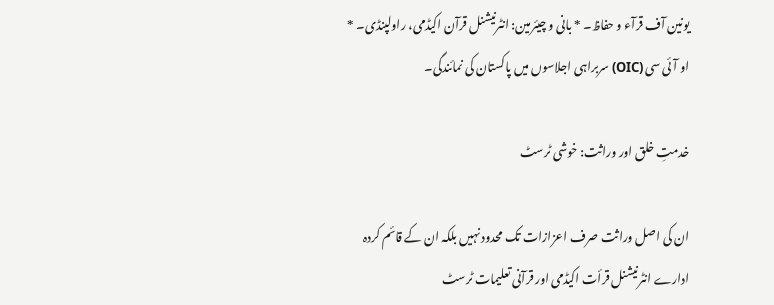یونین آف قرآء و حفاظ۔ * بانی و چیئرمین: انٹرنیشنل قرآن اکیڈمی، راولپنڈی۔ * او آئی سی (OIC) سربراہی اجلاسوں میں پاکستان کی نمائندگی۔

خدمتِ خلق اور وراثت: خوشی ٹرسٹ

ان کی اصل وراثت صرف اعزازات تک محدود نہیں بلکہ ان کے قائم کردہ ادارے انٹرنیشنل قرأت اکیڈمی اور قرآنی تعلیمات ٹرسٹ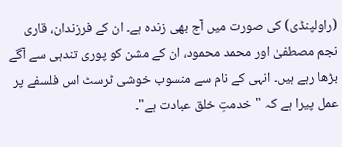(راولپنڈی) کی صورت میں آج بھی زندہ ہے۔ ان کے فرزندان، قاری نجم مصطفیٰ اور محمد محمود، ان کے مشن کو پوری تندہی سے آگے بڑھا رہے ہیں۔ انہی کے نام سے منسوب خوشی ٹرسٹ اس فلسفے پر عمل پیرا ہے کہ "خدمتِ خلق عبادت ہے"۔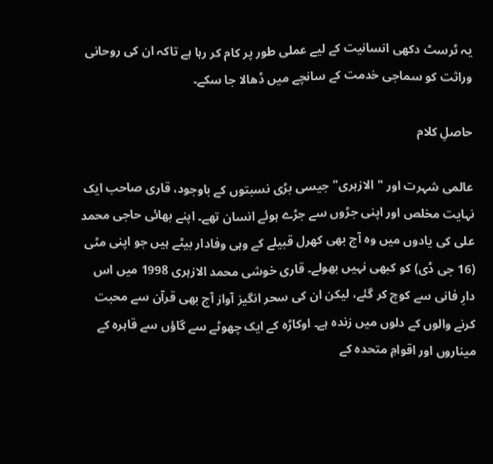یہ ٹرسٹ دکھی انسانیت کے لیے عملی طور پر کام کر رہا ہے تاکہ ان کی روحانی وراثت کو سماجی خدمت کے سانچے میں ڈھالا جا سکے۔

حاصلِ کلام

عالمی شہرت اور "الازہری" جیسی بڑی نسبتوں کے باوجود، قاری صاحب ایک نہایت مخلص اور اپنی جڑوں سے جڑے ہوئے انسان تھے۔ اپنے بھائی حاجی محمد علی کی یادوں میں وہ آج بھی کھرل قبیلے کے وہی وفادار بیٹے ہیں جو اپنی مٹی (16 جی ڈی) کو کبھی نہیں بھولے۔ قاری خوشی محمد الازہری 1998 میں اس دارِ فانی سے کوچ کر گئے، لیکن ان کی سحر انگیز آواز آج بھی قرآن سے محبت کرنے والوں کے دلوں میں زندہ ہے۔ اوکاڑہ کے ایک چھوٹے سے گاؤں سے قاہرہ کے میناروں اور اقوامِ متحدہ کے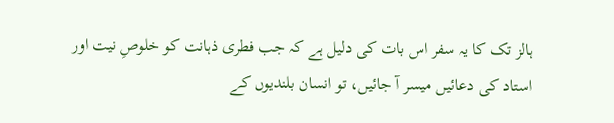ہالز تک کا یہ سفر اس بات کی دلیل ہے کہ جب فطری ذہانت کو خلوصِ نیت اور استاد کی دعائیں میسر آ جائیں، تو انسان بلندیوں کے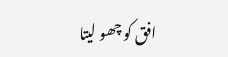افق کو چھو لیتا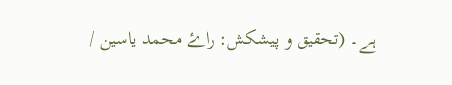ہے۔ (تحقیق و پیشکش: راۓ محمد یاسین /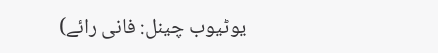یوٹیوب چینل: فانی رائے)